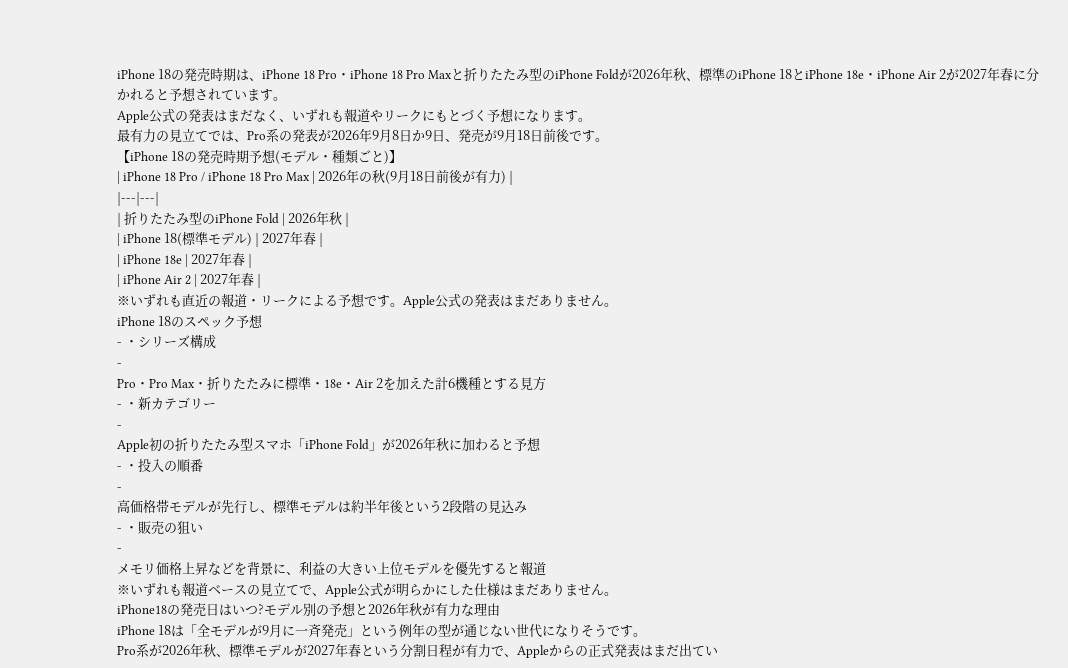iPhone 18の発売時期は、iPhone 18 Pro・iPhone 18 Pro Maxと折りたたみ型のiPhone Foldが2026年秋、標準のiPhone 18とiPhone 18e・iPhone Air 2が2027年春に分かれると予想されています。
Apple公式の発表はまだなく、いずれも報道やリークにもとづく予想になります。
最有力の見立てでは、Pro系の発表が2026年9月8日か9日、発売が9月18日前後です。
【iPhone 18の発売時期予想(モデル・種類ごと)】
| iPhone 18 Pro / iPhone 18 Pro Max | 2026年の秋(9月18日前後が有力) |
|---|---|
| 折りたたみ型のiPhone Fold | 2026年秋 |
| iPhone 18(標準モデル) | 2027年春 |
| iPhone 18e | 2027年春 |
| iPhone Air 2 | 2027年春 |
※いずれも直近の報道・リークによる予想です。Apple公式の発表はまだありません。
iPhone 18のスペック予想
- ・シリーズ構成
-
Pro・Pro Max・折りたたみに標準・18e・Air 2を加えた計6機種とする見方
- ・新カテゴリー
-
Apple初の折りたたみ型スマホ「iPhone Fold」が2026年秋に加わると予想
- ・投入の順番
-
高価格帯モデルが先行し、標準モデルは約半年後という2段階の見込み
- ・販売の狙い
-
メモリ価格上昇などを背景に、利益の大きい上位モデルを優先すると報道
※いずれも報道ベースの見立てで、Apple公式が明らかにした仕様はまだありません。
iPhone18の発売日はいつ?モデル別の予想と2026年秋が有力な理由
iPhone 18は「全モデルが9月に一斉発売」という例年の型が通じない世代になりそうです。
Pro系が2026年秋、標準モデルが2027年春という分割日程が有力で、Appleからの正式発表はまだ出てい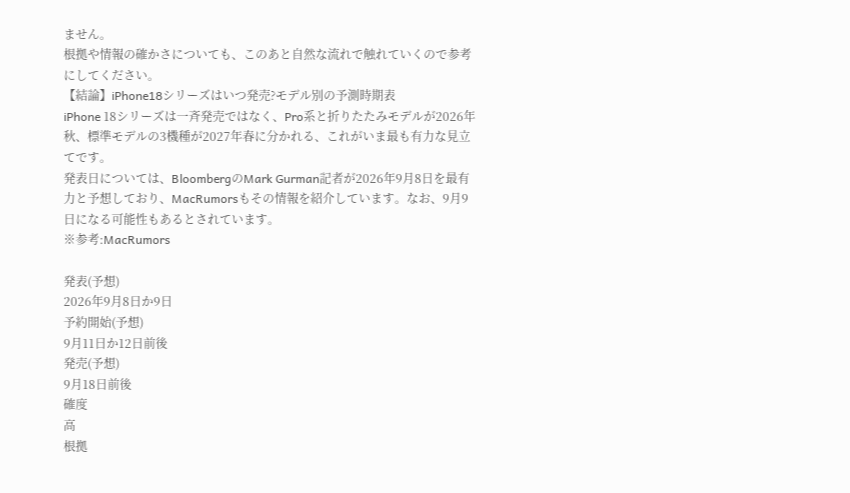ません。
根拠や情報の確かさについても、このあと自然な流れで触れていくので参考にしてください。
【結論】iPhone18シリーズはいつ発売?モデル別の予測時期表
iPhone 18シリーズは一斉発売ではなく、Pro系と折りたたみモデルが2026年秋、標準モデルの3機種が2027年春に分かれる、これがいま最も有力な見立てです。
発表日については、BloombergのMark Gurman記者が2026年9月8日を最有力と予想しており、MacRumorsもその情報を紹介しています。なお、9月9日になる可能性もあるとされています。
※参考:MacRumors

発表(予想)
2026年9月8日か9日
予約開始(予想)
9月11日か12日前後
発売(予想)
9月18日前後
確度
高
根拠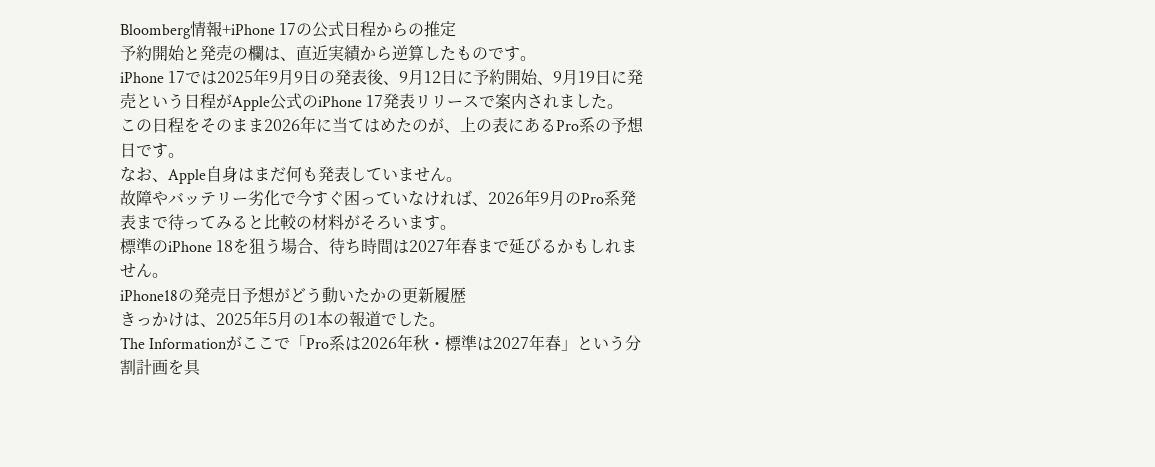Bloomberg情報+iPhone 17の公式日程からの推定
予約開始と発売の欄は、直近実績から逆算したものです。
iPhone 17では2025年9月9日の発表後、9月12日に予約開始、9月19日に発売という日程がApple公式のiPhone 17発表リリースで案内されました。
この日程をそのまま2026年に当てはめたのが、上の表にあるPro系の予想日です。
なお、Apple自身はまだ何も発表していません。
故障やバッテリー劣化で今すぐ困っていなければ、2026年9月のPro系発表まで待ってみると比較の材料がそろいます。
標準のiPhone 18を狙う場合、待ち時間は2027年春まで延びるかもしれません。
iPhone18の発売日予想がどう動いたかの更新履歴
きっかけは、2025年5月の1本の報道でした。
The Informationがここで「Pro系は2026年秋・標準は2027年春」という分割計画を具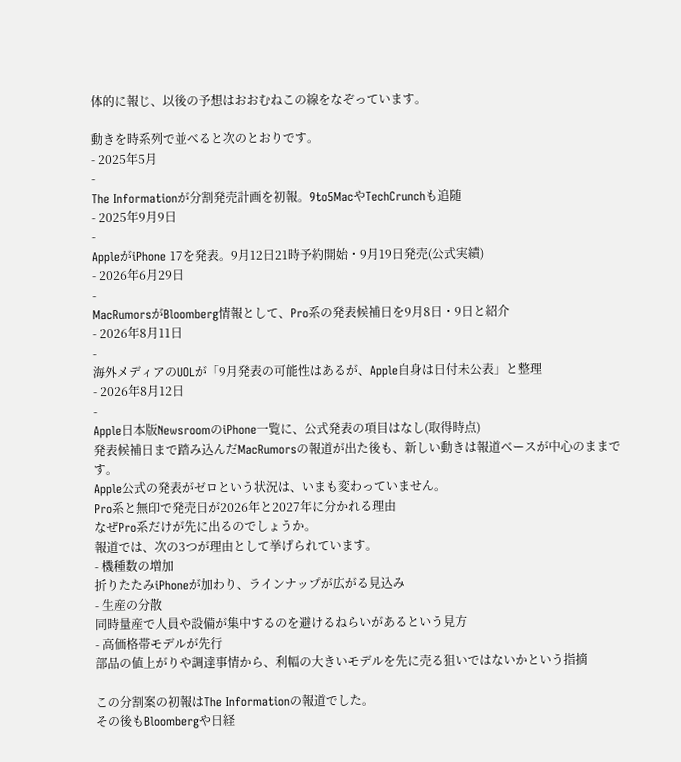体的に報じ、以後の予想はおおむねこの線をなぞっています。

動きを時系列で並べると次のとおりです。
- 2025年5月
-
The Informationが分割発売計画を初報。9to5MacやTechCrunchも追随
- 2025年9月9日
-
AppleがiPhone 17を発表。9月12日21時予約開始・9月19日発売(公式実績)
- 2026年6月29日
-
MacRumorsがBloomberg情報として、Pro系の発表候補日を9月8日・9日と紹介
- 2026年8月11日
-
海外メディアのUOLが「9月発表の可能性はあるが、Apple自身は日付未公表」と整理
- 2026年8月12日
-
Apple日本版NewsroomのiPhone一覧に、公式発表の項目はなし(取得時点)
発表候補日まで踏み込んだMacRumorsの報道が出た後も、新しい動きは報道ベースが中心のままです。
Apple公式の発表がゼロという状況は、いまも変わっていません。
Pro系と無印で発売日が2026年と2027年に分かれる理由
なぜPro系だけが先に出るのでしょうか。
報道では、次の3つが理由として挙げられています。
- 機種数の増加
折りたたみiPhoneが加わり、ラインナップが広がる見込み
- 生産の分散
同時量産で人員や設備が集中するのを避けるねらいがあるという見方
- 高価格帯モデルが先行
部品の値上がりや調達事情から、利幅の大きいモデルを先に売る狙いではないかという指摘

この分割案の初報はThe Informationの報道でした。
その後もBloombergや日経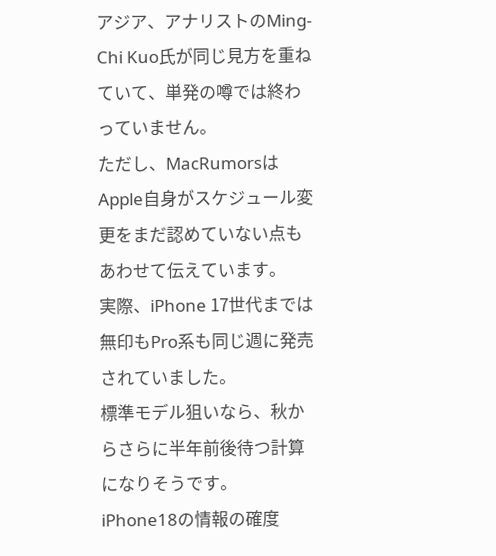アジア、アナリストのMing-Chi Kuo氏が同じ見方を重ねていて、単発の噂では終わっていません。
ただし、MacRumorsはApple自身がスケジュール変更をまだ認めていない点もあわせて伝えています。
実際、iPhone 17世代までは無印もPro系も同じ週に発売されていました。
標準モデル狙いなら、秋からさらに半年前後待つ計算になりそうです。
iPhone18の情報の確度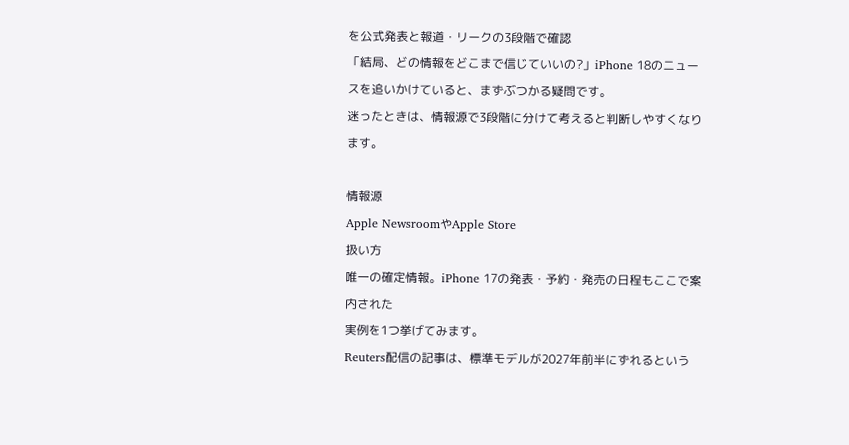を公式発表と報道・リークの3段階で確認
「結局、どの情報をどこまで信じていいの?」iPhone 18のニュースを追いかけていると、まずぶつかる疑問です。
迷ったときは、情報源で3段階に分けて考えると判断しやすくなります。

情報源
Apple NewsroomやApple Store
扱い方
唯一の確定情報。iPhone 17の発表・予約・発売の日程もここで案内された
実例を1つ挙げてみます。
Reuters配信の記事は、標準モデルが2027年前半にずれるという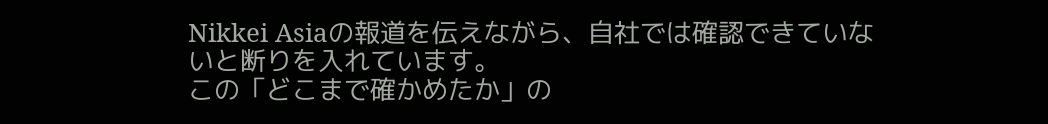Nikkei Asiaの報道を伝えながら、自社では確認できていないと断りを入れています。
この「どこまで確かめたか」の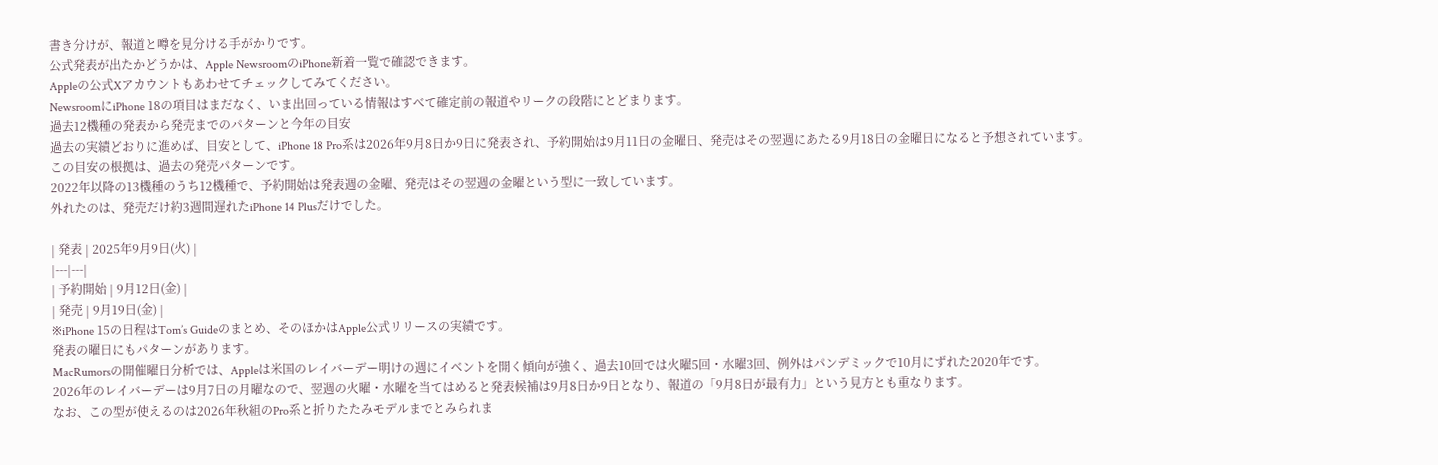書き分けが、報道と噂を見分ける手がかりです。
公式発表が出たかどうかは、Apple NewsroomのiPhone新着一覧で確認できます。
Appleの公式Xアカウントもあわせてチェックしてみてください。
NewsroomにiPhone 18の項目はまだなく、いま出回っている情報はすべて確定前の報道やリークの段階にとどまります。
過去12機種の発表から発売までのパターンと今年の目安
過去の実績どおりに進めば、目安として、iPhone 18 Pro系は2026年9月8日か9日に発表され、予約開始は9月11日の金曜日、発売はその翌週にあたる9月18日の金曜日になると予想されています。
この目安の根拠は、過去の発売パターンです。
2022年以降の13機種のうち12機種で、予約開始は発表週の金曜、発売はその翌週の金曜という型に一致しています。
外れたのは、発売だけ約3週間遅れたiPhone 14 Plusだけでした。

| 発表 | 2025年9月9日(火) |
|---|---|
| 予約開始 | 9月12日(金) |
| 発売 | 9月19日(金) |
※iPhone 15の日程はTom’s Guideのまとめ、そのほかはApple公式リリースの実績です。
発表の曜日にもパターンがあります。
MacRumorsの開催曜日分析では、Appleは米国のレイバーデー明けの週にイベントを開く傾向が強く、過去10回では火曜5回・水曜3回、例外はパンデミックで10月にずれた2020年です。
2026年のレイバーデーは9月7日の月曜なので、翌週の火曜・水曜を当てはめると発表候補は9月8日か9日となり、報道の「9月8日が最有力」という見方とも重なります。
なお、この型が使えるのは2026年秋組のPro系と折りたたみモデルまでとみられま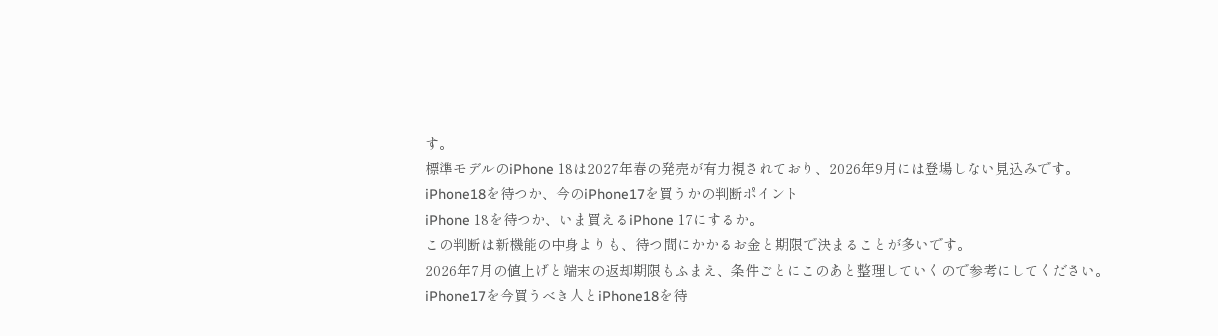す。
標準モデルのiPhone 18は2027年春の発売が有力視されており、2026年9月には登場しない見込みです。
iPhone18を待つか、今のiPhone17を買うかの判断ポイント
iPhone 18を待つか、いま買えるiPhone 17にするか。
この判断は新機能の中身よりも、待つ間にかかるお金と期限で決まることが多いです。
2026年7月の値上げと端末の返却期限もふまえ、条件ごとにこのあと整理していくので参考にしてください。
iPhone17を今買うべき人とiPhone18を待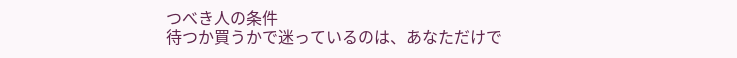つべき人の条件
待つか買うかで迷っているのは、あなただけで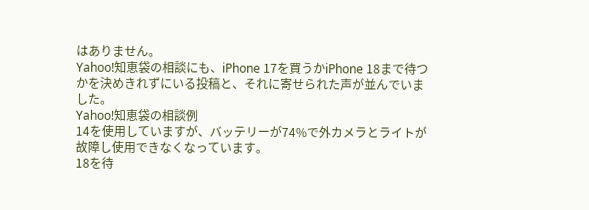はありません。
Yahoo!知恵袋の相談にも、iPhone 17を買うかiPhone 18まで待つかを決めきれずにいる投稿と、それに寄せられた声が並んでいました。
Yahoo!知恵袋の相談例
14を使用していますが、バッテリーが74%で外カメラとライトが故障し使用できなくなっています。
18を待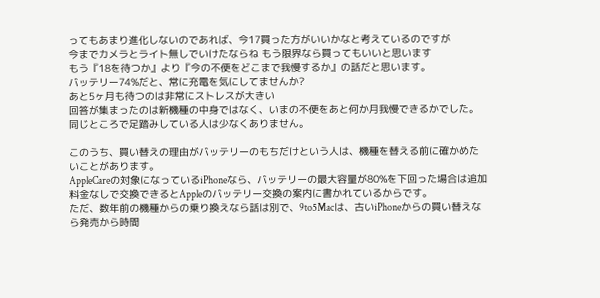ってもあまり進化しないのであれば、今17買った方がいいかなと考えているのですが
今までカメラとライト無しでいけたならね もう限界なら買ってもいいと思います
もう『18を待つか』より『今の不便をどこまで我慢するか』の話だと思います。
バッテリー74%だと、常に充電を気にしてませんか?
あと5ヶ月も待つのは非常にストレスが大きい
回答が集まったのは新機種の中身ではなく、いまの不便をあと何か月我慢できるかでした。
同じところで足踏みしている人は少なくありません。

このうち、買い替えの理由がバッテリーのもちだけという人は、機種を替える前に確かめたいことがあります。
AppleCareの対象になっているiPhoneなら、バッテリーの最大容量が80%を下回った場合は追加料金なしで交換できるとAppleのバッテリー交換の案内に書かれているからです。
ただ、数年前の機種からの乗り換えなら話は別で、9to5Macは、古いiPhoneからの買い替えなら発売から時間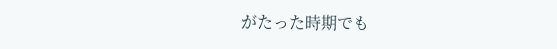がたった時期でも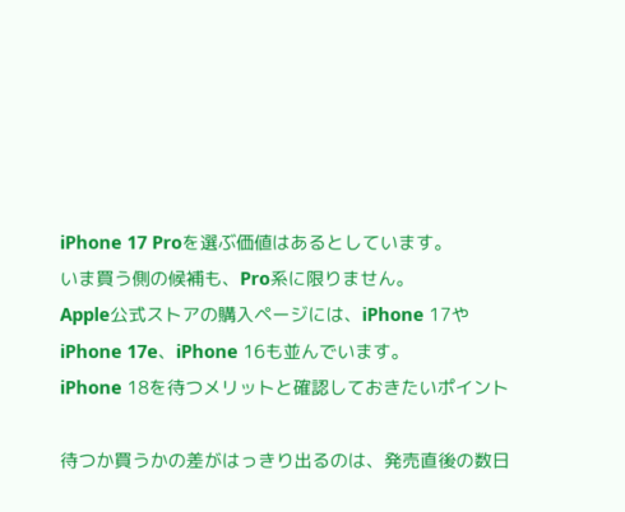iPhone 17 Proを選ぶ価値はあるとしています。
いま買う側の候補も、Pro系に限りません。
Apple公式ストアの購入ページには、iPhone 17やiPhone 17e、iPhone 16も並んでいます。
iPhone 18を待つメリットと確認しておきたいポイント

待つか買うかの差がはっきり出るのは、発売直後の数日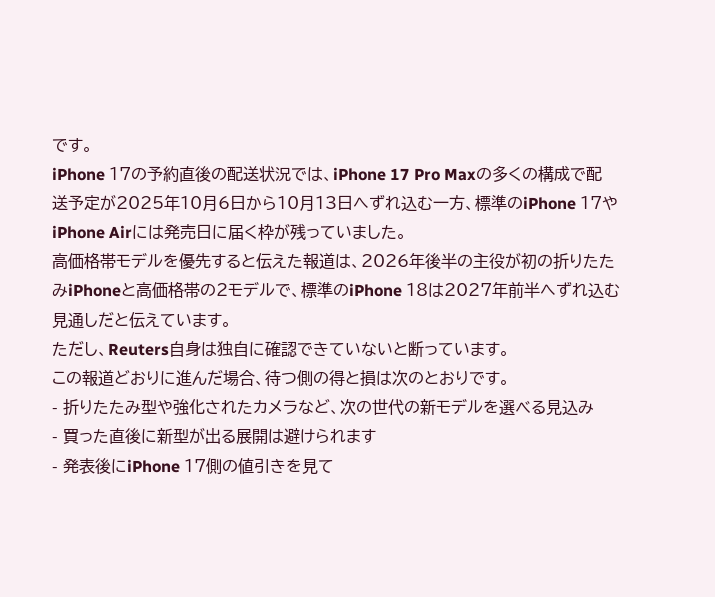です。
iPhone 17の予約直後の配送状況では、iPhone 17 Pro Maxの多くの構成で配送予定が2025年10月6日から10月13日へずれ込む一方、標準のiPhone 17やiPhone Airには発売日に届く枠が残っていました。
高価格帯モデルを優先すると伝えた報道は、2026年後半の主役が初の折りたたみiPhoneと高価格帯の2モデルで、標準のiPhone 18は2027年前半へずれ込む見通しだと伝えています。
ただし、Reuters自身は独自に確認できていないと断っています。
この報道どおりに進んだ場合、待つ側の得と損は次のとおりです。
- 折りたたみ型や強化されたカメラなど、次の世代の新モデルを選べる見込み
- 買った直後に新型が出る展開は避けられます
- 発表後にiPhone 17側の値引きを見て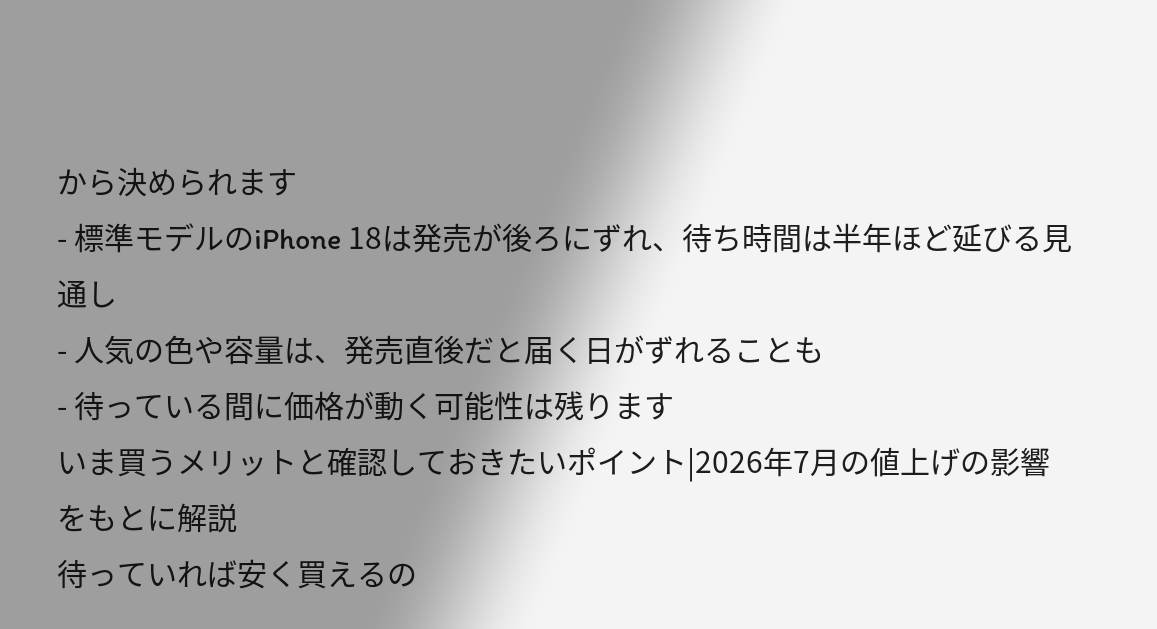から決められます
- 標準モデルのiPhone 18は発売が後ろにずれ、待ち時間は半年ほど延びる見通し
- 人気の色や容量は、発売直後だと届く日がずれることも
- 待っている間に価格が動く可能性は残ります
いま買うメリットと確認しておきたいポイント|2026年7月の値上げの影響をもとに解説
待っていれば安く買えるの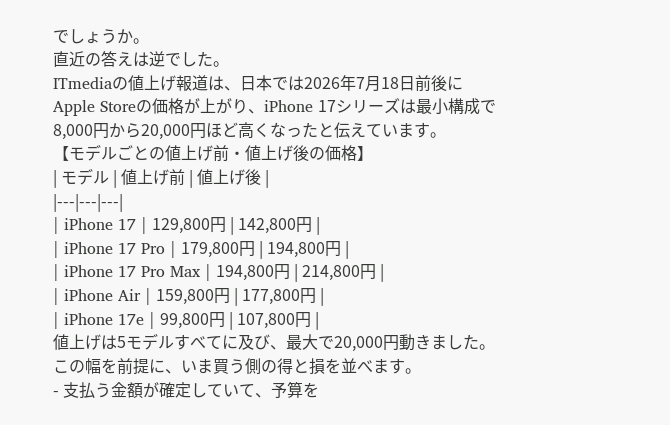でしょうか。
直近の答えは逆でした。
ITmediaの値上げ報道は、日本では2026年7月18日前後にApple Storeの価格が上がり、iPhone 17シリーズは最小構成で8,000円から20,000円ほど高くなったと伝えています。
【モデルごとの値上げ前・値上げ後の価格】
| モデル | 値上げ前 | 値上げ後 |
|---|---|---|
| iPhone 17 | 129,800円 | 142,800円 |
| iPhone 17 Pro | 179,800円 | 194,800円 |
| iPhone 17 Pro Max | 194,800円 | 214,800円 |
| iPhone Air | 159,800円 | 177,800円 |
| iPhone 17e | 99,800円 | 107,800円 |
値上げは5モデルすべてに及び、最大で20,000円動きました。
この幅を前提に、いま買う側の得と損を並べます。
- 支払う金額が確定していて、予算を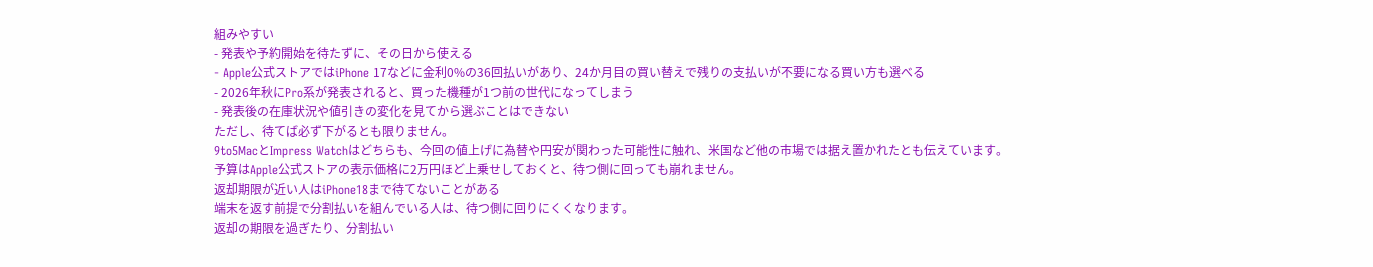組みやすい
- 発表や予約開始を待たずに、その日から使える
- Apple公式ストアではiPhone 17などに金利0%の36回払いがあり、24か月目の買い替えで残りの支払いが不要になる買い方も選べる
- 2026年秋にPro系が発表されると、買った機種が1つ前の世代になってしまう
- 発表後の在庫状況や値引きの変化を見てから選ぶことはできない
ただし、待てば必ず下がるとも限りません。
9to5MacとImpress Watchはどちらも、今回の値上げに為替や円安が関わった可能性に触れ、米国など他の市場では据え置かれたとも伝えています。
予算はApple公式ストアの表示価格に2万円ほど上乗せしておくと、待つ側に回っても崩れません。
返却期限が近い人はiPhone18まで待てないことがある
端末を返す前提で分割払いを組んでいる人は、待つ側に回りにくくなります。
返却の期限を過ぎたり、分割払い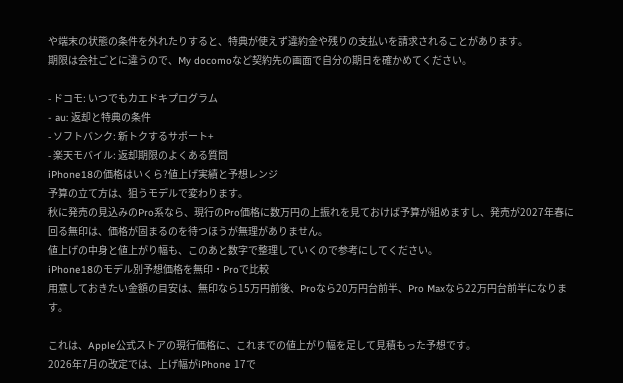や端末の状態の条件を外れたりすると、特典が使えず違約金や残りの支払いを請求されることがあります。
期限は会社ごとに違うので、My docomoなど契約先の画面で自分の期日を確かめてください。

- ドコモ: いつでもカエドキプログラム
- au: 返却と特典の条件
- ソフトバンク: 新トクするサポート+
- 楽天モバイル: 返却期限のよくある質問
iPhone18の価格はいくら?値上げ実績と予想レンジ
予算の立て方は、狙うモデルで変わります。
秋に発売の見込みのPro系なら、現行のPro価格に数万円の上振れを見ておけば予算が組めますし、発売が2027年春に回る無印は、価格が固まるのを待つほうが無理がありません。
値上げの中身と値上がり幅も、このあと数字で整理していくので参考にしてください。
iPhone18のモデル別予想価格を無印・Proで比較
用意しておきたい金額の目安は、無印なら15万円前後、Proなら20万円台前半、Pro Maxなら22万円台前半になります。

これは、Apple公式ストアの現行価格に、これまでの値上がり幅を足して見積もった予想です。
2026年7月の改定では、上げ幅がiPhone 17で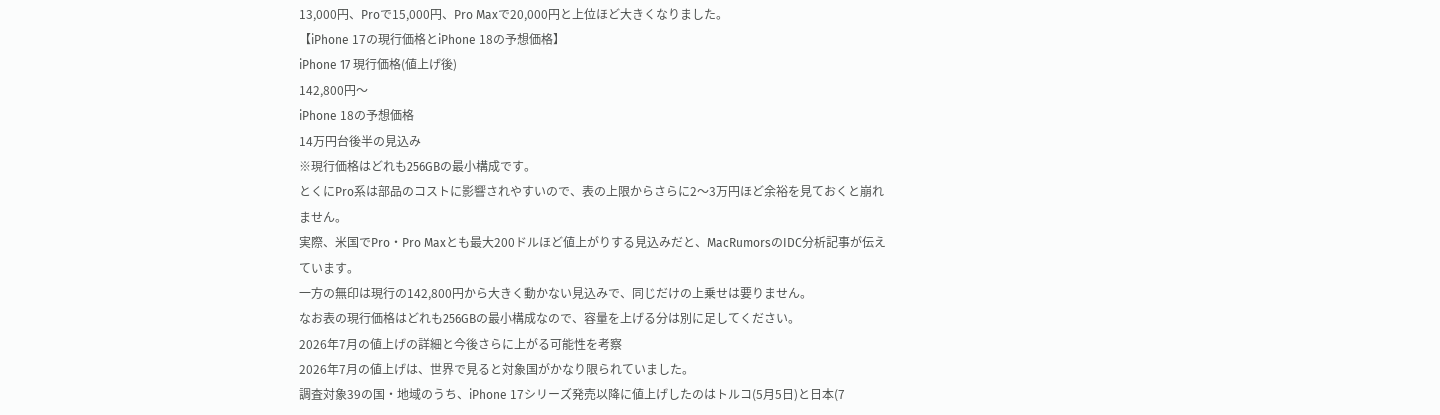13,000円、Proで15,000円、Pro Maxで20,000円と上位ほど大きくなりました。
【iPhone 17の現行価格とiPhone 18の予想価格】
iPhone 17 現行価格(値上げ後)
142,800円〜
iPhone 18の予想価格
14万円台後半の見込み
※現行価格はどれも256GBの最小構成です。
とくにPro系は部品のコストに影響されやすいので、表の上限からさらに2〜3万円ほど余裕を見ておくと崩れません。
実際、米国でPro・Pro Maxとも最大200ドルほど値上がりする見込みだと、MacRumorsのIDC分析記事が伝えています。
一方の無印は現行の142,800円から大きく動かない見込みで、同じだけの上乗せは要りません。
なお表の現行価格はどれも256GBの最小構成なので、容量を上げる分は別に足してください。
2026年7月の値上げの詳細と今後さらに上がる可能性を考察
2026年7月の値上げは、世界で見ると対象国がかなり限られていました。
調査対象39の国・地域のうち、iPhone 17シリーズ発売以降に値上げしたのはトルコ(5月5日)と日本(7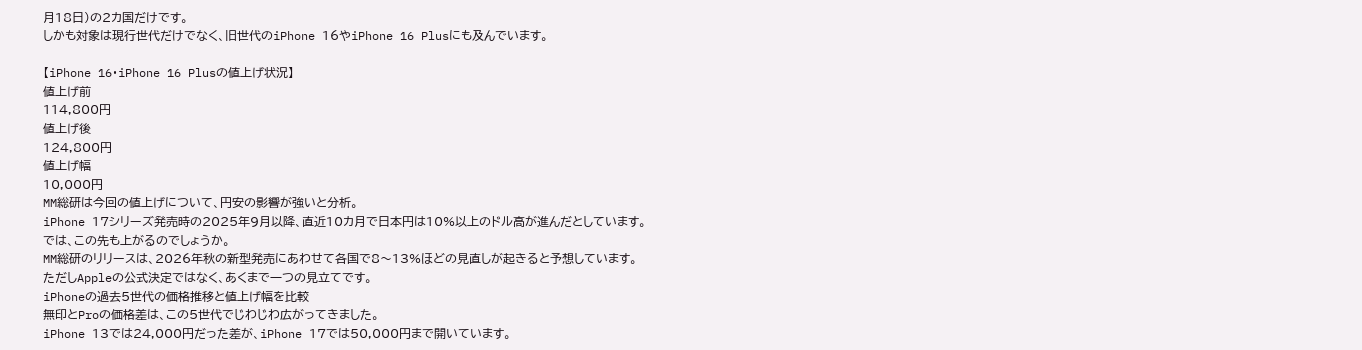月18日)の2カ国だけです。
しかも対象は現行世代だけでなく、旧世代のiPhone 16やiPhone 16 Plusにも及んでいます。

【iPhone 16・iPhone 16 Plusの値上げ状況】
値上げ前
114,800円
値上げ後
124,800円
値上げ幅
10,000円
MM総研は今回の値上げについて、円安の影響が強いと分析。
iPhone 17シリーズ発売時の2025年9月以降、直近10カ月で日本円は10%以上のドル高が進んだとしています。
では、この先も上がるのでしょうか。
MM総研のリリースは、2026年秋の新型発売にあわせて各国で8〜13%ほどの見直しが起きると予想しています。
ただしAppleの公式決定ではなく、あくまで一つの見立てです。
iPhoneの過去5世代の価格推移と値上げ幅を比較
無印とProの価格差は、この5世代でじわじわ広がってきました。
iPhone 13では24,000円だった差が、iPhone 17では50,000円まで開いています。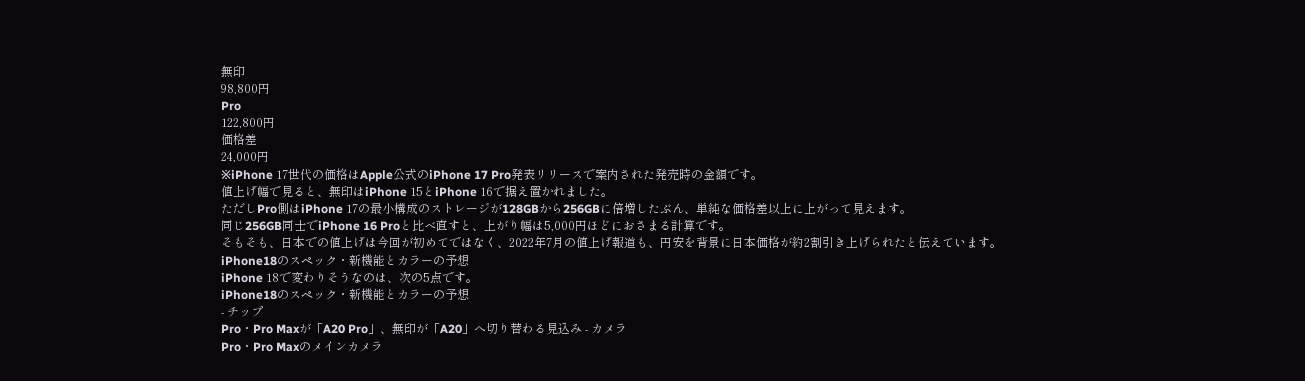無印
98,800円
Pro
122,800円
価格差
24,000円
※iPhone 17世代の価格はApple公式のiPhone 17 Pro発表リリースで案内された発売時の金額です。
値上げ幅で見ると、無印はiPhone 15とiPhone 16で据え置かれました。
ただしPro側はiPhone 17の最小構成のストレージが128GBから256GBに倍増したぶん、単純な価格差以上に上がって見えます。
同じ256GB同士でiPhone 16 Proと比べ直すと、上がり幅は5,000円ほどにおさまる計算です。
そもそも、日本での値上げは今回が初めてではなく、2022年7月の値上げ報道も、円安を背景に日本価格が約2割引き上げられたと伝えています。
iPhone18のスペック・新機能とカラーの予想
iPhone 18で変わりそうなのは、次の5点です。
iPhone18のスペック・新機能とカラーの予想
- チップ
Pro・Pro Maxが「A20 Pro」、無印が「A20」へ切り替わる見込み - カメラ
Pro・Pro Maxのメインカメラ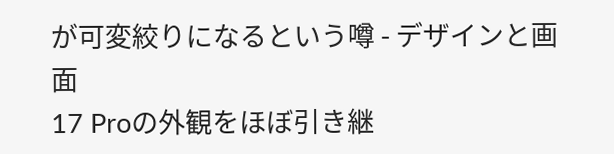が可変絞りになるという噂 - デザインと画面
17 Proの外観をほぼ引き継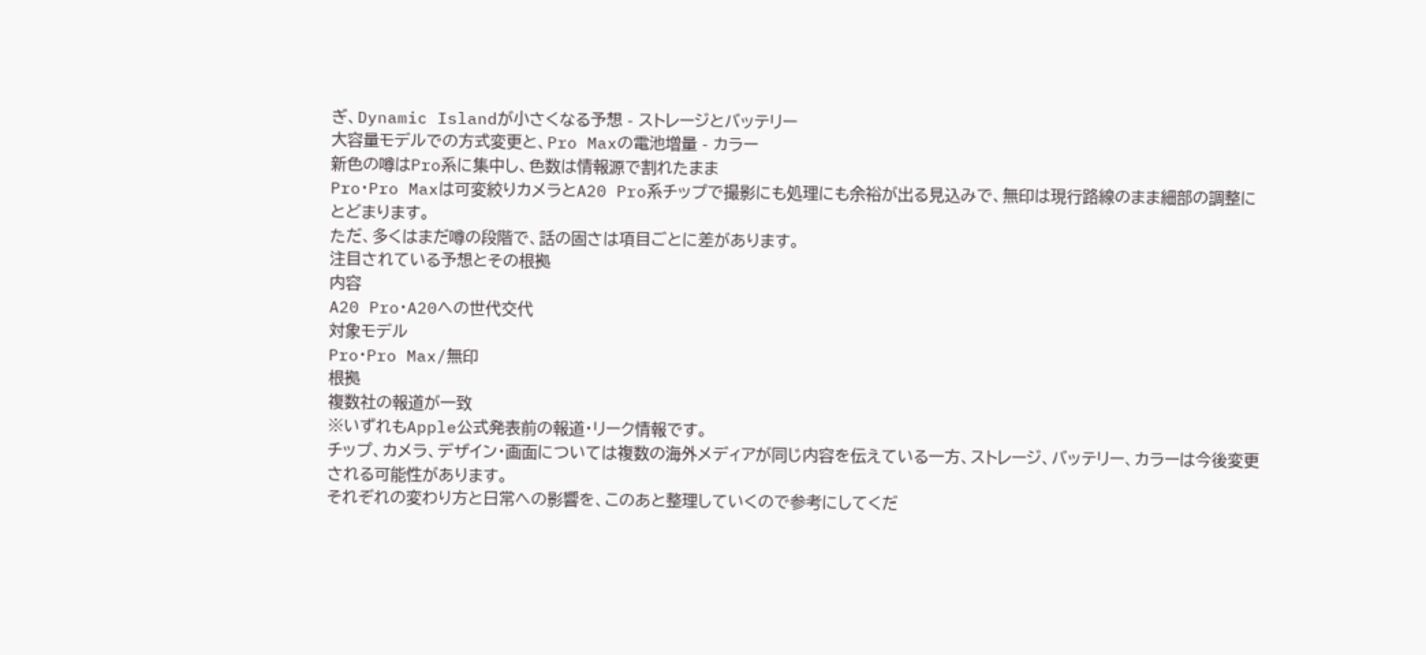ぎ、Dynamic Islandが小さくなる予想 - ストレージとバッテリー
大容量モデルでの方式変更と、Pro Maxの電池増量 - カラー
新色の噂はPro系に集中し、色数は情報源で割れたまま
Pro・Pro Maxは可変絞りカメラとA20 Pro系チップで撮影にも処理にも余裕が出る見込みで、無印は現行路線のまま細部の調整にとどまります。
ただ、多くはまだ噂の段階で、話の固さは項目ごとに差があります。
注目されている予想とその根拠
内容
A20 Pro・A20への世代交代
対象モデル
Pro・Pro Max/無印
根拠
複数社の報道が一致
※いずれもApple公式発表前の報道・リーク情報です。
チップ、カメラ、デザイン・画面については複数の海外メディアが同じ内容を伝えている一方、ストレージ、バッテリー、カラーは今後変更される可能性があります。
それぞれの変わり方と日常への影響を、このあと整理していくので参考にしてくだ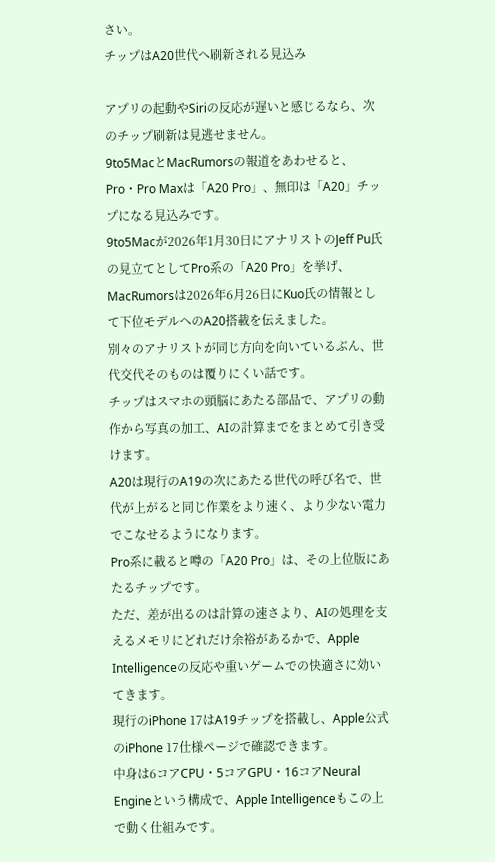さい。
チップはA20世代へ刷新される見込み

アプリの起動やSiriの反応が遅いと感じるなら、次のチップ刷新は見逃せません。
9to5MacとMacRumorsの報道をあわせると、Pro・Pro Maxは「A20 Pro」、無印は「A20」チップになる見込みです。
9to5Macが2026年1月30日にアナリストのJeff Pu氏の見立てとしてPro系の「A20 Pro」を挙げ、MacRumorsは2026年6月26日にKuo氏の情報として下位モデルへのA20搭載を伝えました。
別々のアナリストが同じ方向を向いているぶん、世代交代そのものは覆りにくい話です。
チップはスマホの頭脳にあたる部品で、アプリの動作から写真の加工、AIの計算までをまとめて引き受けます。
A20は現行のA19の次にあたる世代の呼び名で、世代が上がると同じ作業をより速く、より少ない電力でこなせるようになります。
Pro系に載ると噂の「A20 Pro」は、その上位版にあたるチップです。
ただ、差が出るのは計算の速さより、AIの処理を支えるメモリにどれだけ余裕があるかで、Apple Intelligenceの反応や重いゲームでの快適さに効いてきます。
現行のiPhone 17はA19チップを搭載し、Apple公式のiPhone 17仕様ページで確認できます。
中身は6コアCPU・5コアGPU・16コアNeural Engineという構成で、Apple Intelligenceもこの上で動く仕組みです。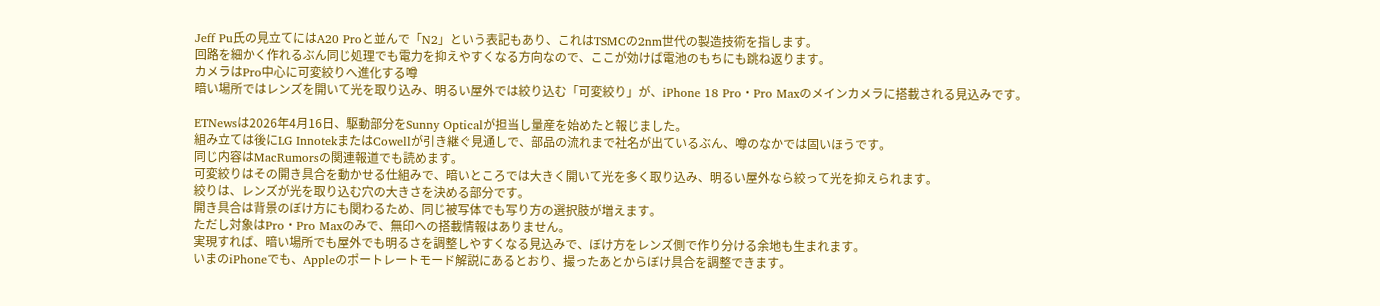Jeff Pu氏の見立てにはA20 Proと並んで「N2」という表記もあり、これはTSMCの2nm世代の製造技術を指します。
回路を細かく作れるぶん同じ処理でも電力を抑えやすくなる方向なので、ここが効けば電池のもちにも跳ね返ります。
カメラはPro中心に可変絞りへ進化する噂
暗い場所ではレンズを開いて光を取り込み、明るい屋外では絞り込む「可変絞り」が、iPhone 18 Pro・Pro Maxのメインカメラに搭載される見込みです。

ETNewsは2026年4月16日、駆動部分をSunny Opticalが担当し量産を始めたと報じました。
組み立ては後にLG InnotekまたはCowellが引き継ぐ見通しで、部品の流れまで社名が出ているぶん、噂のなかでは固いほうです。
同じ内容はMacRumorsの関連報道でも読めます。
可変絞りはその開き具合を動かせる仕組みで、暗いところでは大きく開いて光を多く取り込み、明るい屋外なら絞って光を抑えられます。
絞りは、レンズが光を取り込む穴の大きさを決める部分です。
開き具合は背景のぼけ方にも関わるため、同じ被写体でも写り方の選択肢が増えます。
ただし対象はPro・Pro Maxのみで、無印への搭載情報はありません。
実現すれば、暗い場所でも屋外でも明るさを調整しやすくなる見込みで、ぼけ方をレンズ側で作り分ける余地も生まれます。
いまのiPhoneでも、Appleのポートレートモード解説にあるとおり、撮ったあとからぼけ具合を調整できます。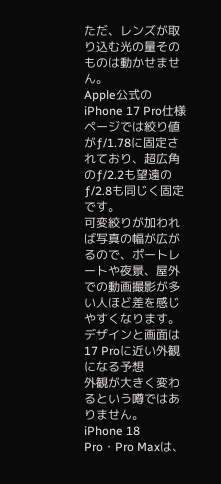ただ、レンズが取り込む光の量そのものは動かせません。
Apple公式のiPhone 17 Pro仕様ページでは絞り値がƒ/1.78に固定されており、超広角のƒ/2.2も望遠のƒ/2.8も同じく固定です。
可変絞りが加われば写真の幅が広がるので、ポートレートや夜景、屋外での動画撮影が多い人ほど差を感じやすくなります。
デザインと画面は17 Proに近い外観になる予想
外観が大きく変わるという噂ではありません。
iPhone 18 Pro・Pro Maxは、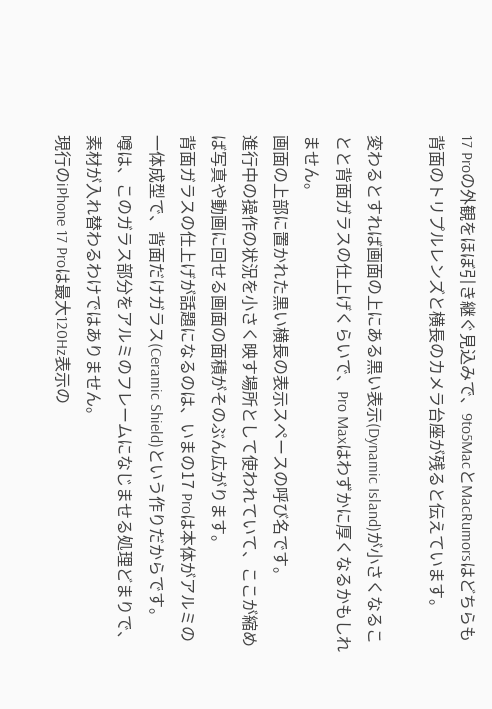17 Proの外観をほぼ引き継ぐ見込みで、9to5MacとMacRumorsはどちらも背面のトリプルレンズと横長のカメラ台座が残ると伝えています。

変わるとすれば画面の上にある黒い表示(Dynamic Island)が小さくなることと背面ガラスの仕上げくらいで、Pro Maxはわずかに厚くなるかもしれません。
画面の上部に置かれた黒い横長の表示スペースの呼び名です。
進行中の操作の状況を小さく映す場所として使われていて、ここが縮めば写真や動画に回せる画面の面積がそのぶん広がります。
背面ガラスの仕上げが話題になるのは、いまの17 Proは本体がアルミの一体成型で、背面だけガラス(Ceramic Shield)という作りだからです。
噂は、このガラス部分をアルミのフレームになじませる処理どまりで、素材が入れ替わるわけではありません。
現行のiPhone 17 Proは最大120Hz表示の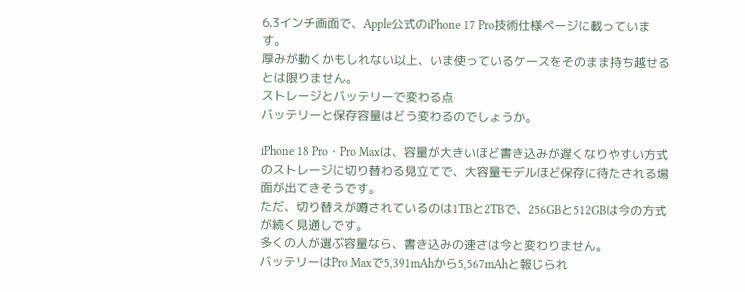6.3インチ画面で、Apple公式のiPhone 17 Pro技術仕様ページに載っています。
厚みが動くかもしれない以上、いま使っているケースをそのまま持ち越せるとは限りません。
ストレージとバッテリーで変わる点
バッテリーと保存容量はどう変わるのでしょうか。

iPhone 18 Pro・Pro Maxは、容量が大きいほど書き込みが遅くなりやすい方式のストレージに切り替わる見立てで、大容量モデルほど保存に待たされる場面が出てきそうです。
ただ、切り替えが噂されているのは1TBと2TBで、256GBと512GBは今の方式が続く見通しです。
多くの人が選ぶ容量なら、書き込みの速さは今と変わりません。
バッテリーはPro Maxで5,391mAhから5,567mAhと報じられ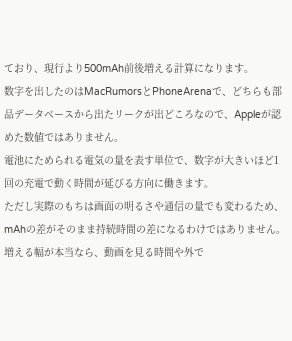ており、現行より500mAh前後増える計算になります。
数字を出したのはMacRumorsとPhoneArenaで、どちらも部品データベースから出たリークが出どころなので、Appleが認めた数値ではありません。
電池にためられる電気の量を表す単位で、数字が大きいほど1回の充電で動く時間が延びる方向に働きます。
ただし実際のもちは画面の明るさや通信の量でも変わるため、mAhの差がそのまま持続時間の差になるわけではありません。
増える幅が本当なら、動画を見る時間や外で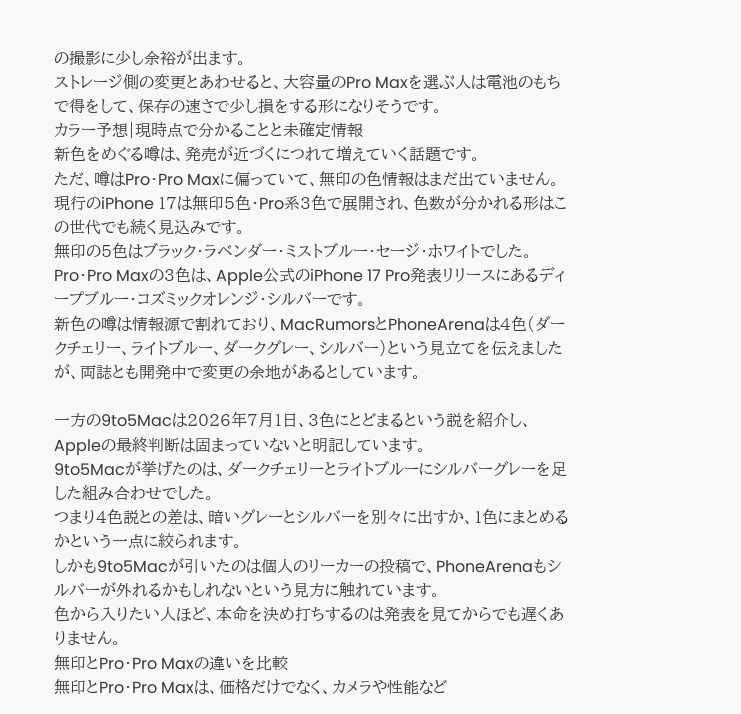の撮影に少し余裕が出ます。
ストレージ側の変更とあわせると、大容量のPro Maxを選ぶ人は電池のもちで得をして、保存の速さで少し損をする形になりそうです。
カラー予想|現時点で分かることと未確定情報
新色をめぐる噂は、発売が近づくにつれて増えていく話題です。
ただ、噂はPro・Pro Maxに偏っていて、無印の色情報はまだ出ていません。
現行のiPhone 17は無印5色・Pro系3色で展開され、色数が分かれる形はこの世代でも続く見込みです。
無印の5色はブラック・ラベンダー・ミストブルー・セージ・ホワイトでした。
Pro・Pro Maxの3色は、Apple公式のiPhone 17 Pro発表リリースにあるディープブルー・コズミックオレンジ・シルバーです。
新色の噂は情報源で割れており、MacRumorsとPhoneArenaは4色(ダークチェリー、ライトブルー、ダークグレー、シルバー)という見立てを伝えましたが、両誌とも開発中で変更の余地があるとしています。

一方の9to5Macは2026年7月1日、3色にとどまるという説を紹介し、Appleの最終判断は固まっていないと明記しています。
9to5Macが挙げたのは、ダークチェリーとライトブルーにシルバーグレーを足した組み合わせでした。
つまり4色説との差は、暗いグレーとシルバーを別々に出すか、1色にまとめるかという一点に絞られます。
しかも9to5Macが引いたのは個人のリーカーの投稿で、PhoneArenaもシルバーが外れるかもしれないという見方に触れています。
色から入りたい人ほど、本命を決め打ちするのは発表を見てからでも遅くありません。
無印とPro・Pro Maxの違いを比較
無印とPro・Pro Maxは、価格だけでなく、カメラや性能など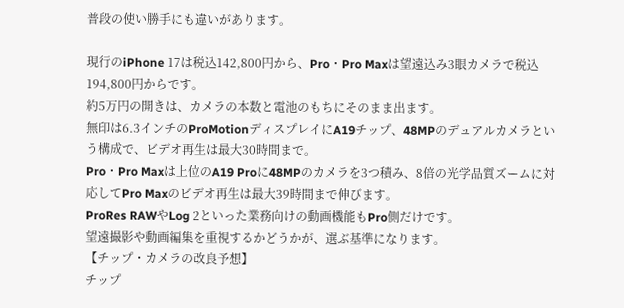普段の使い勝手にも違いがあります。

現行のiPhone 17は税込142,800円から、Pro・Pro Maxは望遠込み3眼カメラで税込194,800円からです。
約5万円の開きは、カメラの本数と電池のもちにそのまま出ます。
無印は6.3インチのProMotionディスプレイにA19チップ、48MPのデュアルカメラという構成で、ビデオ再生は最大30時間まで。
Pro・Pro Maxは上位のA19 Proに48MPのカメラを3つ積み、8倍の光学品質ズームに対応してPro Maxのビデオ再生は最大39時間まで伸びます。
ProRes RAWやLog 2といった業務向けの動画機能もPro側だけです。
望遠撮影や動画編集を重視するかどうかが、選ぶ基準になります。
【チップ・カメラの改良予想】
チップ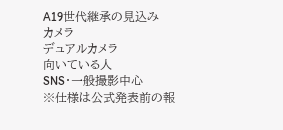A19世代継承の見込み
カメラ
デュアルカメラ
向いている人
SNS・一般撮影中心
※仕様は公式発表前の報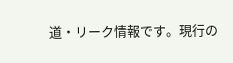道・リーク情報です。現行の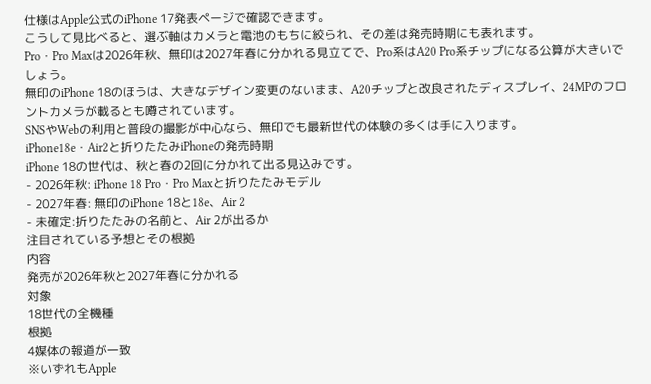仕様はApple公式のiPhone 17発表ページで確認できます。
こうして見比べると、選ぶ軸はカメラと電池のもちに絞られ、その差は発売時期にも表れます。
Pro・Pro Maxは2026年秋、無印は2027年春に分かれる見立てで、Pro系はA20 Pro系チップになる公算が大きいでしょう。
無印のiPhone 18のほうは、大きなデザイン変更のないまま、A20チップと改良されたディスプレイ、24MPのフロントカメラが載るとも噂されています。
SNSやWebの利用と普段の撮影が中心なら、無印でも最新世代の体験の多くは手に入ります。
iPhone18e・Air2と折りたたみiPhoneの発売時期
iPhone 18の世代は、秋と春の2回に分かれて出る見込みです。
- 2026年秋: iPhone 18 Pro・Pro Maxと折りたたみモデル
- 2027年春: 無印のiPhone 18と18e、Air 2
- 未確定:折りたたみの名前と、Air 2が出るか
注目されている予想とその根拠
内容
発売が2026年秋と2027年春に分かれる
対象
18世代の全機種
根拠
4媒体の報道が一致
※いずれもApple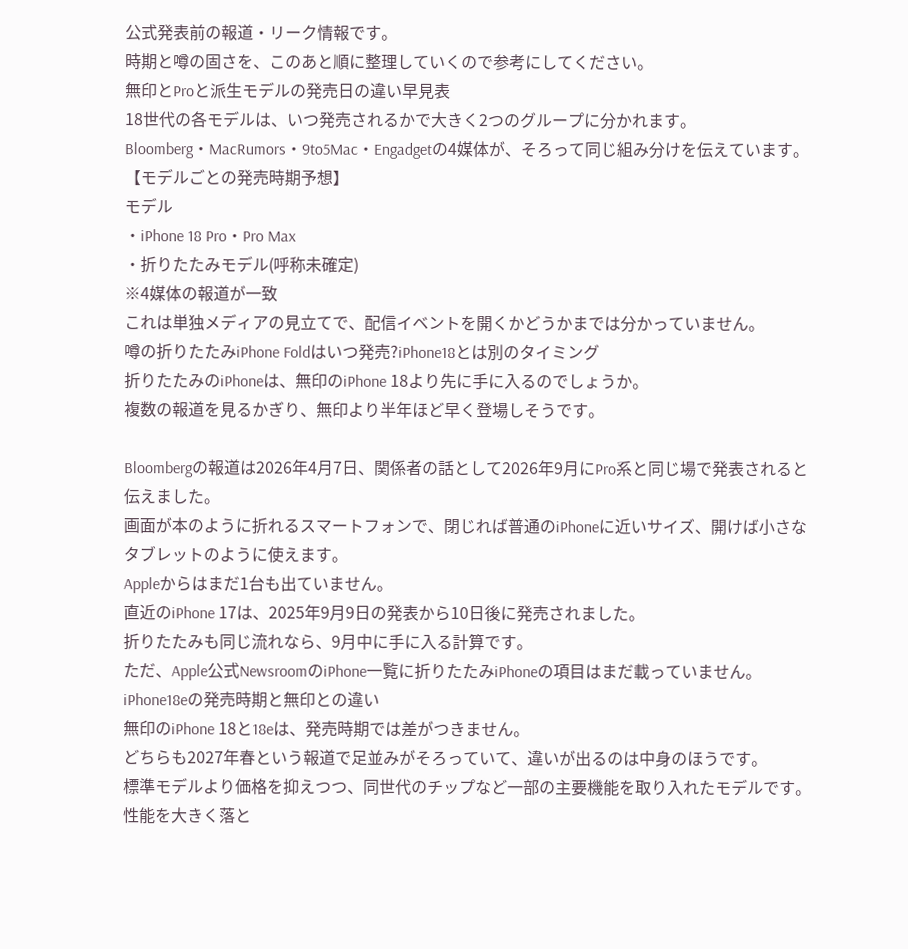公式発表前の報道・リーク情報です。
時期と噂の固さを、このあと順に整理していくので参考にしてください。
無印とProと派生モデルの発売日の違い早見表
18世代の各モデルは、いつ発売されるかで大きく2つのグループに分かれます。
Bloomberg・MacRumors・9to5Mac・Engadgetの4媒体が、そろって同じ組み分けを伝えています。
【モデルごとの発売時期予想】
モデル
・iPhone 18 Pro・Pro Max
・折りたたみモデル(呼称未確定)
※4媒体の報道が一致
これは単独メディアの見立てで、配信イベントを開くかどうかまでは分かっていません。
噂の折りたたみiPhone Foldはいつ発売?iPhone18とは別のタイミング
折りたたみのiPhoneは、無印のiPhone 18より先に手に入るのでしょうか。
複数の報道を見るかぎり、無印より半年ほど早く登場しそうです。

Bloombergの報道は2026年4月7日、関係者の話として2026年9月にPro系と同じ場で発表されると伝えました。
画面が本のように折れるスマートフォンで、閉じれば普通のiPhoneに近いサイズ、開けば小さなタブレットのように使えます。
Appleからはまだ1台も出ていません。
直近のiPhone 17は、2025年9月9日の発表から10日後に発売されました。
折りたたみも同じ流れなら、9月中に手に入る計算です。
ただ、Apple公式NewsroomのiPhone一覧に折りたたみiPhoneの項目はまだ載っていません。
iPhone18eの発売時期と無印との違い
無印のiPhone 18と18eは、発売時期では差がつきません。
どちらも2027年春という報道で足並みがそろっていて、違いが出るのは中身のほうです。
標準モデルより価格を抑えつつ、同世代のチップなど一部の主要機能を取り入れたモデルです。
性能を大きく落と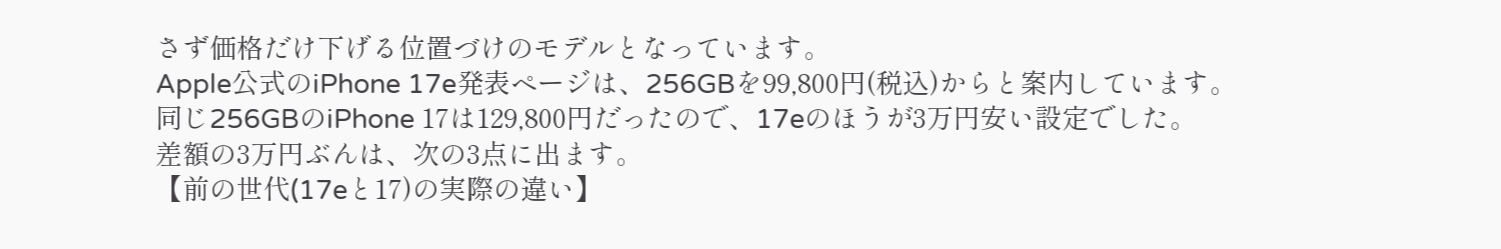さず価格だけ下げる位置づけのモデルとなっています。
Apple公式のiPhone 17e発表ページは、256GBを99,800円(税込)からと案内しています。
同じ256GBのiPhone 17は129,800円だったので、17eのほうが3万円安い設定でした。
差額の3万円ぶんは、次の3点に出ます。
【前の世代(17eと17)の実際の違い】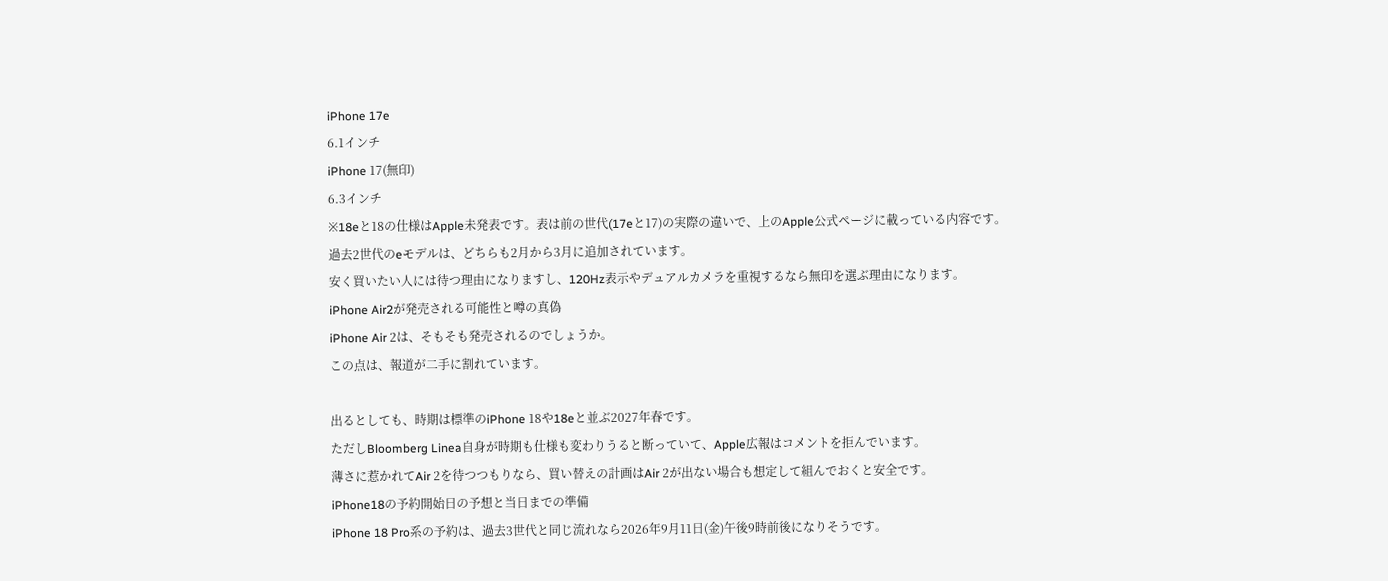iPhone 17e
6.1インチ
iPhone 17(無印)
6.3インチ
※18eと18の仕様はApple未発表です。表は前の世代(17eと17)の実際の違いで、上のApple公式ページに載っている内容です。
過去2世代のeモデルは、どちらも2月から3月に追加されています。
安く買いたい人には待つ理由になりますし、120Hz表示やデュアルカメラを重視するなら無印を選ぶ理由になります。
iPhone Air2が発売される可能性と噂の真偽
iPhone Air 2は、そもそも発売されるのでしょうか。
この点は、報道が二手に割れています。

出るとしても、時期は標準のiPhone 18や18eと並ぶ2027年春です。
ただしBloomberg Linea自身が時期も仕様も変わりうると断っていて、Apple広報はコメントを拒んでいます。
薄さに惹かれてAir 2を待つつもりなら、買い替えの計画はAir 2が出ない場合も想定して組んでおくと安全です。
iPhone18の予約開始日の予想と当日までの準備
iPhone 18 Pro系の予約は、過去3世代と同じ流れなら2026年9月11日(金)午後9時前後になりそうです。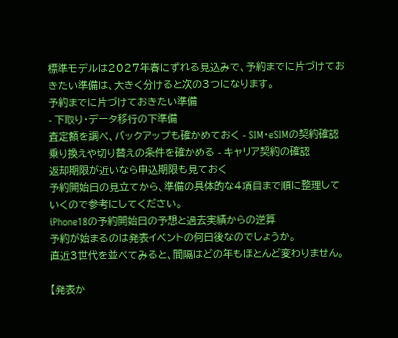標準モデルは2027年春にずれる見込みで、予約までに片づけておきたい準備は、大きく分けると次の3つになります。
予約までに片づけておきたい準備
- 下取り・データ移行の下準備
査定額を調べ、バックアップも確かめておく - SIM・eSIMの契約確認
乗り換えや切り替えの条件を確かめる - キャリア契約の確認
返却期限が近いなら申込期限も見ておく
予約開始日の見立てから、準備の具体的な4項目まで順に整理していくので参考にしてください。
iPhone18の予約開始日の予想と過去実績からの逆算
予約が始まるのは発表イベントの何日後なのでしょうか。
直近3世代を並べてみると、間隔はどの年もほとんど変わりません。

【発表か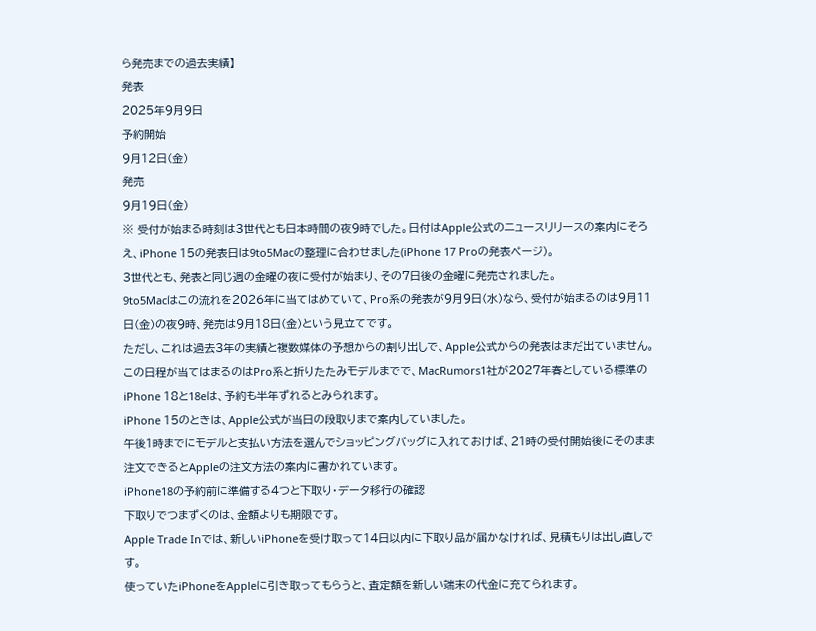ら発売までの過去実績】
発表
2025年9月9日
予約開始
9月12日(金)
発売
9月19日(金)
※ 受付が始まる時刻は3世代とも日本時間の夜9時でした。日付はApple公式のニュースリリースの案内にそろえ、iPhone 15の発表日は9to5Macの整理に合わせました(iPhone 17 Proの発表ページ)。
3世代とも、発表と同じ週の金曜の夜に受付が始まり、その7日後の金曜に発売されました。
9to5Macはこの流れを2026年に当てはめていて、Pro系の発表が9月9日(水)なら、受付が始まるのは9月11日(金)の夜9時、発売は9月18日(金)という見立てです。
ただし、これは過去3年の実績と複数媒体の予想からの割り出しで、Apple公式からの発表はまだ出ていません。
この日程が当てはまるのはPro系と折りたたみモデルまでで、MacRumors1社が2027年春としている標準のiPhone 18と18eは、予約も半年ずれるとみられます。
iPhone 15のときは、Apple公式が当日の段取りまで案内していました。
午後1時までにモデルと支払い方法を選んでショッピングバッグに入れておけば、21時の受付開始後にそのまま注文できるとAppleの注文方法の案内に書かれています。
iPhone18の予約前に準備する4つと下取り・データ移行の確認
下取りでつまずくのは、金額よりも期限です。
Apple Trade Inでは、新しいiPhoneを受け取って14日以内に下取り品が届かなければ、見積もりは出し直しです。
使っていたiPhoneをAppleに引き取ってもらうと、査定額を新しい端末の代金に充てられます。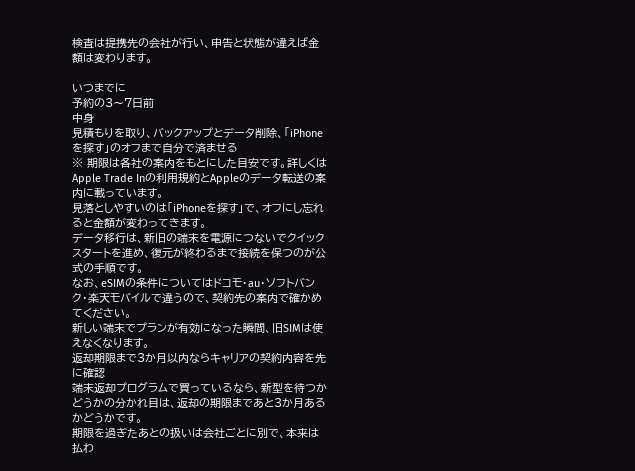検査は提携先の会社が行い、申告と状態が違えば金額は変わります。

いつまでに
予約の3〜7日前
中身
見積もりを取り、バックアップとデータ削除、「iPhoneを探す」のオフまで自分で済ませる
※ 期限は各社の案内をもとにした目安です。詳しくはApple Trade Inの利用規約とAppleのデータ転送の案内に載っています。
見落としやすいのは「iPhoneを探す」で、オフにし忘れると金額が変わってきます。
データ移行は、新旧の端末を電源につないでクイックスタートを進め、復元が終わるまで接続を保つのが公式の手順です。
なお、eSIMの条件についてはドコモ・au・ソフトバンク・楽天モバイルで違うので、契約先の案内で確かめてください。
新しい端末でプランが有効になった瞬間、旧SIMは使えなくなります。
返却期限まで3か月以内ならキャリアの契約内容を先に確認
端末返却プログラムで買っているなら、新型を待つかどうかの分かれ目は、返却の期限まであと3か月あるかどうかです。
期限を過ぎたあとの扱いは会社ごとに別で、本来は払わ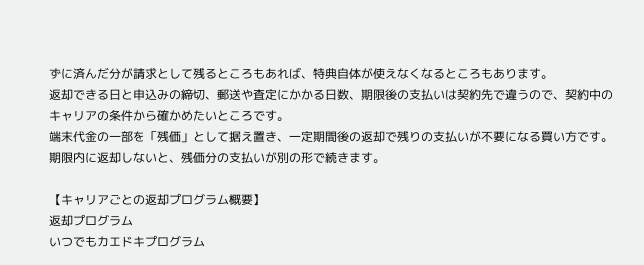ずに済んだ分が請求として残るところもあれば、特典自体が使えなくなるところもあります。
返却できる日と申込みの締切、郵送や査定にかかる日数、期限後の支払いは契約先で違うので、契約中のキャリアの条件から確かめたいところです。
端末代金の一部を「残価」として据え置き、一定期間後の返却で残りの支払いが不要になる買い方です。
期限内に返却しないと、残価分の支払いが別の形で続きます。

【キャリアごとの返却プログラム概要】
返却プログラム
いつでもカエドキプログラム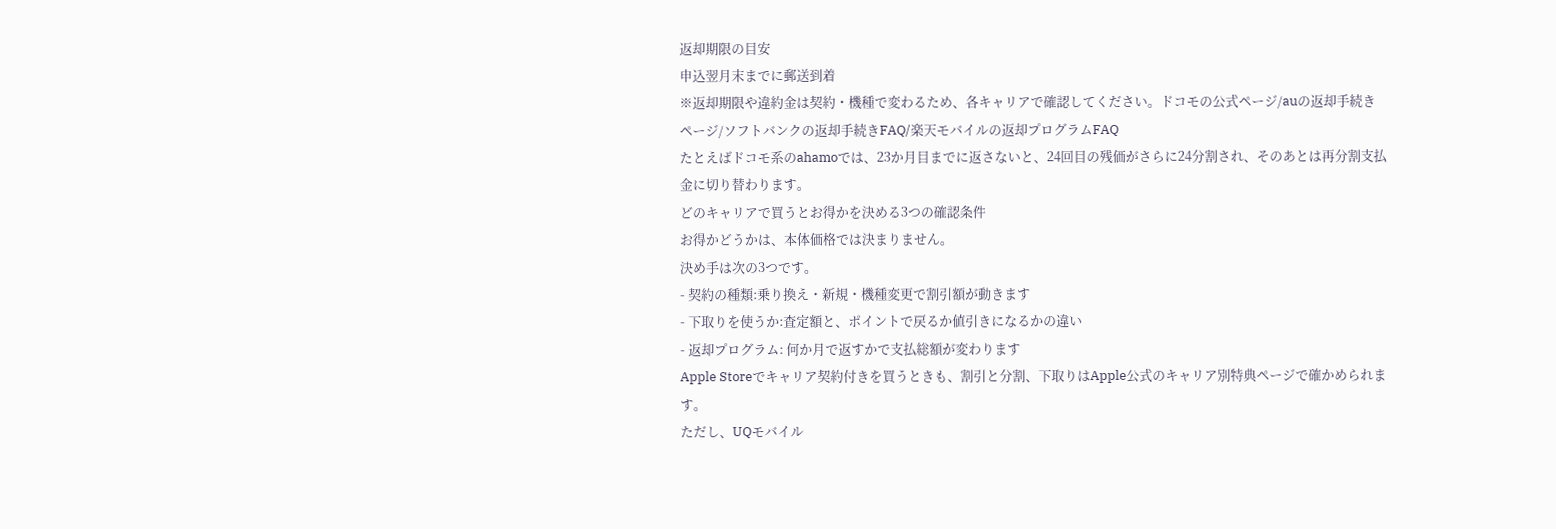返却期限の目安
申込翌月末までに郵送到着
※返却期限や違約金は契約・機種で変わるため、各キャリアで確認してください。ドコモの公式ページ/auの返却手続きページ/ソフトバンクの返却手続きFAQ/楽天モバイルの返却プログラムFAQ
たとえばドコモ系のahamoでは、23か月目までに返さないと、24回目の残価がさらに24分割され、そのあとは再分割支払金に切り替わります。
どのキャリアで買うとお得かを決める3つの確認条件
お得かどうかは、本体価格では決まりません。
決め手は次の3つです。
- 契約の種類:乗り換え・新規・機種変更で割引額が動きます
- 下取りを使うか:査定額と、ポイントで戻るか値引きになるかの違い
- 返却プログラム: 何か月で返すかで支払総額が変わります
Apple Storeでキャリア契約付きを買うときも、割引と分割、下取りはApple公式のキャリア別特典ページで確かめられます。
ただし、UQモバイル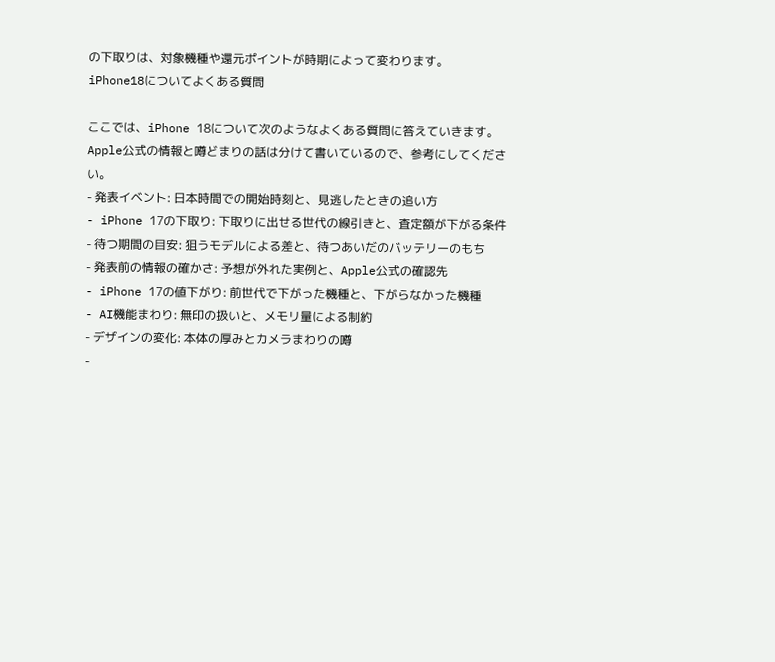の下取りは、対象機種や還元ポイントが時期によって変わります。
iPhone18についてよくある質問

ここでは、iPhone 18について次のようなよくある質問に答えていきます。
Apple公式の情報と噂どまりの話は分けて書いているので、参考にしてください。
- 発表イベント: 日本時間での開始時刻と、見逃したときの追い方
- iPhone 17の下取り: 下取りに出せる世代の線引きと、査定額が下がる条件
- 待つ期間の目安: 狙うモデルによる差と、待つあいだのバッテリーのもち
- 発表前の情報の確かさ: 予想が外れた実例と、Apple公式の確認先
- iPhone 17の値下がり: 前世代で下がった機種と、下がらなかった機種
- AI機能まわり: 無印の扱いと、メモリ量による制約
- デザインの変化: 本体の厚みとカメラまわりの噂
-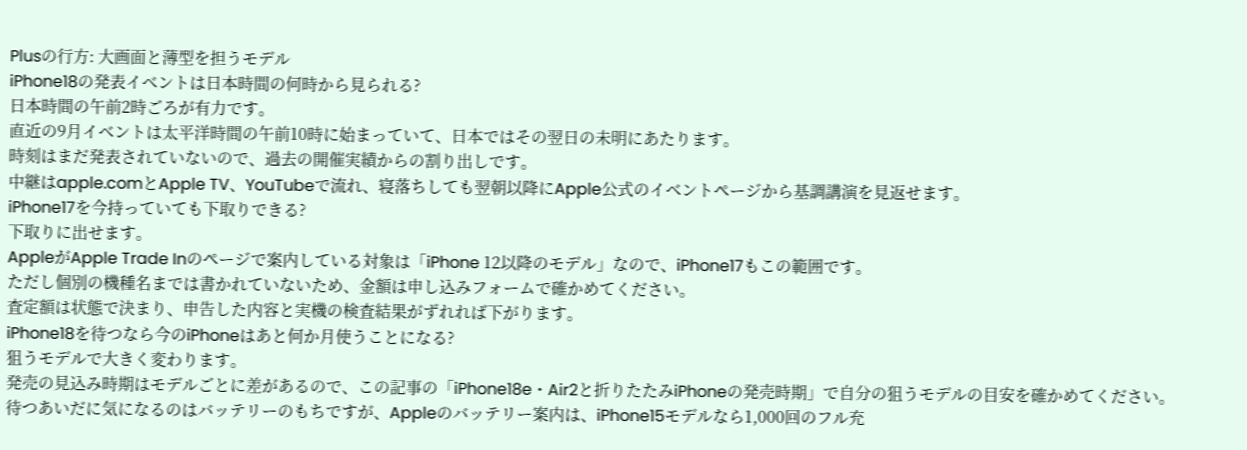Plusの行方: 大画面と薄型を担うモデル
iPhone18の発表イベントは日本時間の何時から見られる?
日本時間の午前2時ごろが有力です。
直近の9月イベントは太平洋時間の午前10時に始まっていて、日本ではその翌日の未明にあたります。
時刻はまだ発表されていないので、過去の開催実績からの割り出しです。
中継はapple.comとApple TV、YouTubeで流れ、寝落ちしても翌朝以降にApple公式のイベントページから基調講演を見返せます。
iPhone17を今持っていても下取りできる?
下取りに出せます。
AppleがApple Trade Inのページで案内している対象は「iPhone 12以降のモデル」なので、iPhone17もこの範囲です。
ただし個別の機種名までは書かれていないため、金額は申し込みフォームで確かめてください。
査定額は状態で決まり、申告した内容と実機の検査結果がずれれば下がります。
iPhone18を待つなら今のiPhoneはあと何か月使うことになる?
狙うモデルで大きく変わります。
発売の見込み時期はモデルごとに差があるので、この記事の「iPhone18e・Air2と折りたたみiPhoneの発売時期」で自分の狙うモデルの目安を確かめてください。
待つあいだに気になるのはバッテリーのもちですが、Appleのバッテリー案内は、iPhone15モデルなら1,000回のフル充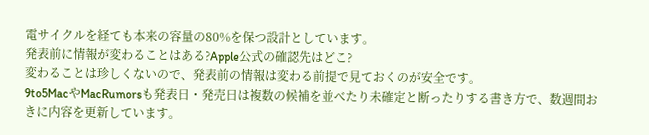電サイクルを経ても本来の容量の80%を保つ設計としています。
発表前に情報が変わることはある?Apple公式の確認先はどこ?
変わることは珍しくないので、発表前の情報は変わる前提で見ておくのが安全です。
9to5MacやMacRumorsも発表日・発売日は複数の候補を並べたり未確定と断ったりする書き方で、数週間おきに内容を更新しています。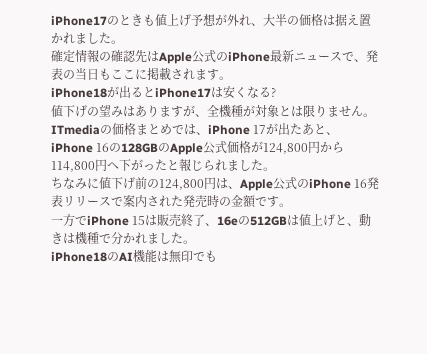iPhone17のときも値上げ予想が外れ、大半の価格は据え置かれました。
確定情報の確認先はApple公式のiPhone最新ニュースで、発表の当日もここに掲載されます。
iPhone18が出るとiPhone17は安くなる?
値下げの望みはありますが、全機種が対象とは限りません。
ITmediaの価格まとめでは、iPhone 17が出たあと、iPhone 16の128GBのApple公式価格が124,800円から114,800円へ下がったと報じられました。
ちなみに値下げ前の124,800円は、Apple公式のiPhone 16発表リリースで案内された発売時の金額です。
一方でiPhone 15は販売終了、16eの512GBは値上げと、動きは機種で分かれました。
iPhone18のAI機能は無印でも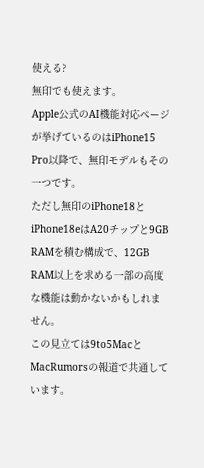使える?
無印でも使えます。
Apple公式のAI機能対応ページが挙げているのはiPhone15 Pro以降で、無印モデルもその一つです。
ただし無印のiPhone18とiPhone18eはA20チップと9GB RAMを積む構成で、12GB RAM以上を求める一部の高度な機能は動かないかもしれません。
この見立ては9to5MacとMacRumorsの報道で共通しています。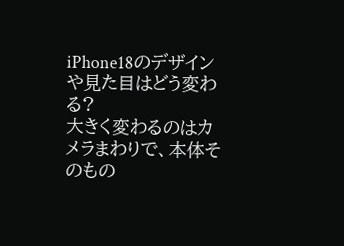iPhone18のデザインや見た目はどう変わる?
大きく変わるのはカメラまわりで、本体そのもの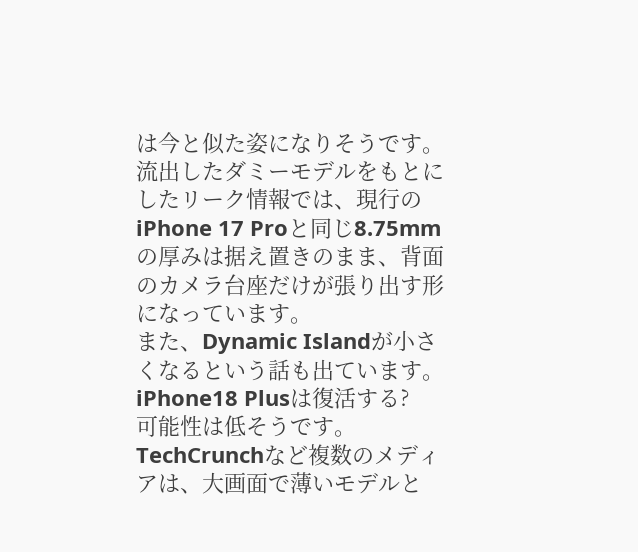は今と似た姿になりそうです。
流出したダミーモデルをもとにしたリーク情報では、現行のiPhone 17 Proと同じ8.75mmの厚みは据え置きのまま、背面のカメラ台座だけが張り出す形になっています。
また、Dynamic Islandが小さくなるという話も出ています。
iPhone18 Plusは復活する?
可能性は低そうです。
TechCrunchなど複数のメディアは、大画面で薄いモデルと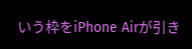いう枠をiPhone Airが引き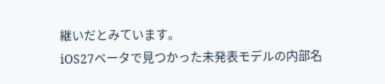継いだとみています。
iOS27ベータで見つかった未発表モデルの内部名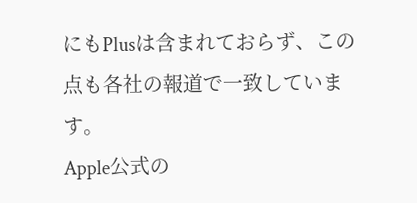にもPlusは含まれておらず、この点も各社の報道で一致しています。
Apple公式の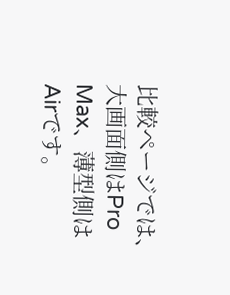比較ページでは、大画面側はPro Max、薄型側はAirです。